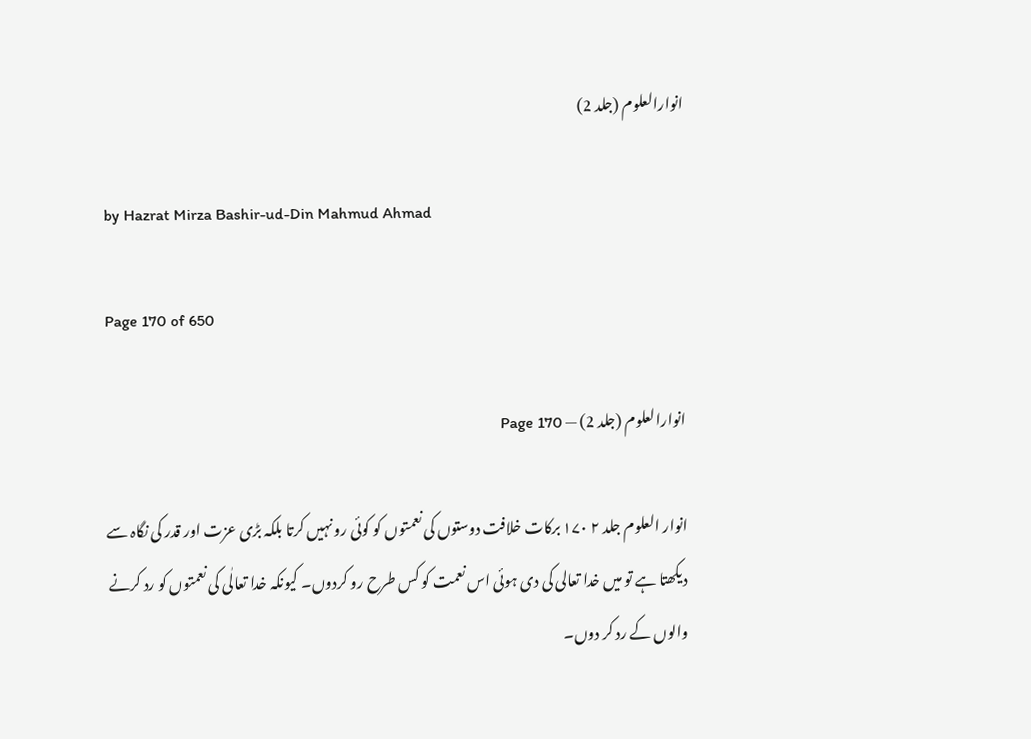انوارالعلوم (جلد 2)

by Hazrat Mirza Bashir-ud-Din Mahmud Ahmad

Page 170 of 650

انوارالعلوم (جلد 2) — Page 170

انوار العلوم جلد ۲ ۱۷۰ برکات خلافت دوستوں کی نعمتوں کو کوئی رو نہیں کرتا بلکہ بڑی عزت اور قدر کی نگاہ سے دیکھتا ہے تو میں خدا تعالی کی دی ہوئی اس نعمت کو کس طرح رو کردوں۔ کیونکہ خدا تعالٰی کی نعمتوں کو رد کرنے والوں کے رد کر دوں۔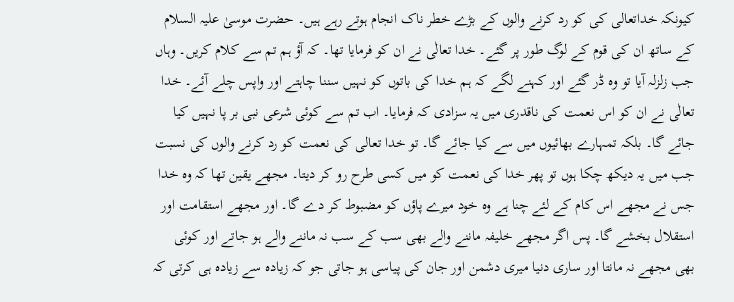کیونکہ خداتعالی کی کو رد کرنے والوں کے بڑے خطر ناک انجام ہوتے رہے ہیں۔ حضرت موسیٰ علیہ السلام کے ساتھ ان کی قوم کے لوگ طور پر گئے۔ خدا تعالٰی نے ان کو فرمایا تھا۔ کہ آؤ ہم تم سے کلام کریں۔ وہاں جب زلزلہ آیا تو وہ ڈر گئے اور کہنے لگے کہ ہم خدا کی باتوں کو نہیں سننا چاہتے اور واپس چلے آئے۔ خدا تعالٰی نے ان کو اس نعمت کی ناقدری میں یہ سزادی کہ فرمایا۔ اب تم سے کوئی شرعی نبی بر پا نہیں کیا جائے گا۔ بلکہ تمہارے بھائیوں میں سے کیا جائے گا۔ تو خدا تعالی کی نعمت کو رد کرنے والوں کی نسبت جب میں یہ دیکھ چکا ہوں تو پھر خدا کی نعمت کو میں کسی طرح رو کر دیتا۔ مجھے یقین تھا کہ وہ خدا جس نے مجھے اس کام کے لئے چنا ہے وہ خود میرے پاؤں کو مضبوط کر دے گا۔ اور مجھے استقامت اور استقلال بخشے گا۔ پس اگر مجھے خلیفہ ماننے والے بھی سب کے سب نہ ماننے والے ہو جاتے اور کوئی بھی مجھے نہ مانتا اور ساری دنیا میری دشمن اور جان کی پیاسی ہو جاتی جو کہ زیادہ سے زیادہ ہی کرتی کہ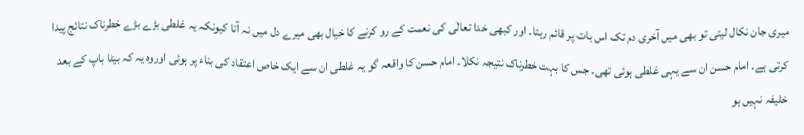میری جان نکال لیتی تو بھی میں آخری دم تک اس بات پر قائم رہتا۔ اور کبھی خدا تعالٰی کی نعمت کے رو کرنے کا خیال بھی میرے دل میں نہ آتا کیونکہ یہ غلطی بڑے بڑے خطرناک نتائج پیدا کرتی ہے۔ امام حسن ان سے یہی غلطی ہوئی تھی۔ جس کا بہت خطرناک نتیجہ نکلا۔ امام حسن کا واقعہ گو یہ غلطی ان سے ایک خاص اعتقاد کی بناء پر ہوئی اوروہ یہ کہ بیٹا باپ کے بعد خلیفہ نہیں ہو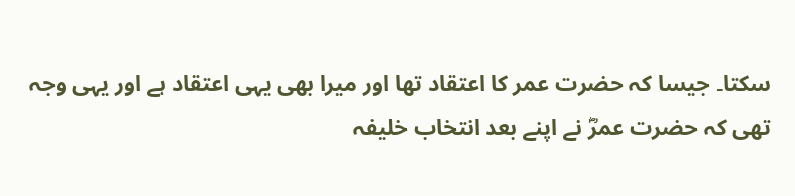سکتا۔ جیسا کہ حضرت عمر کا اعتقاد تھا اور میرا بھی یہی اعتقاد ہے اور یہی وجہ تھی کہ حضرت عمرؓ نے اپنے بعد انتخاب خلیفہ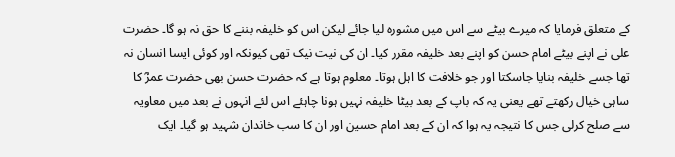کے متعلق فرمایا کہ میرے بیٹے سے اس میں مشورہ لیا جائے لیکن اس کو خلیفہ بننے کا حق نہ ہو گا۔ حضرت علی نے اپنے بیٹے امام حسن کو اپنے بعد خلیفہ مقرر کیا۔ ان کی نیت نیک تھی کیونکہ اور کوئی ایسا انسان نہ تھا جسے خلیفہ بنایا جاسکتا اور جو خلافت کا اہل ہوتا۔ معلوم ہوتا ہے کہ حضرت حسن بھی حضرت عمرؓ کا ساہی خیال رکھتے تھے یعنی یہ کہ باپ کے بعد بیٹا خلیفہ نہیں ہونا چاہئے اس لئے انہوں نے بعد میں معاویہ سے صلح کرلی جس کا نتیجہ یہ ہوا کہ ان کے بعد امام حسین اور ان کا سب خاندان شہید ہو گیا۔ ایک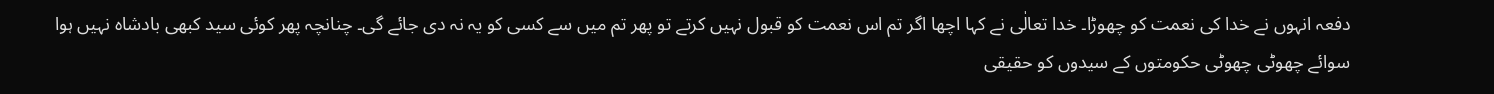دفعہ انہوں نے خدا کی نعمت کو چھوڑا۔ خدا تعالٰی نے کہا اچھا اگر تم اس نعمت کو قبول نہیں کرتے تو پھر تم میں سے کسی کو یہ نہ دی جائے گی۔ چنانچہ پھر کوئی سید کبھی بادشاہ نہیں ہوا سوائے چھوٹی چھوٹی حکومتوں کے سیدوں کو حقیقی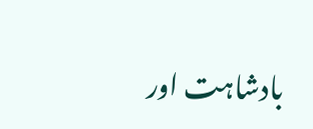بادشاہت اور